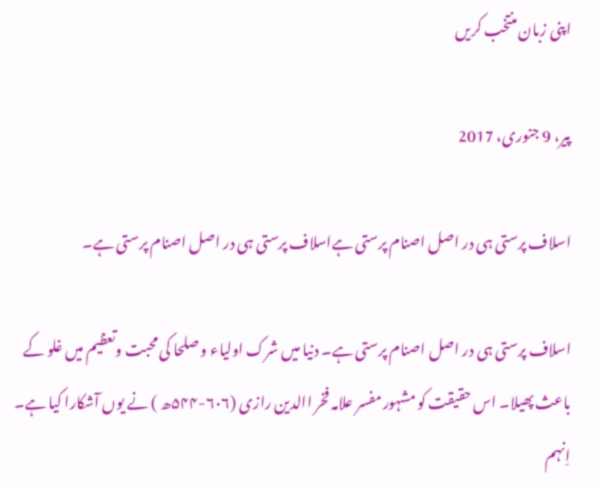اپنی زبان منتخب کریں

پیر، 9 جنوری، 2017

اسلاف پرستی ہی در اصل اصنام پرستی ہےاسلاف پرستی ہی در اصل اصنام پرستی ہے۔

اسلاف پرستی ہی در اصل اصنام پرستی ہے۔ دنیا میں شرک اولیاء و صلحا کی محبت وتعظیم میں غلو کے باعث پھیلا۔ اس حقیقت کو مشہور مفسر علامہ فخر االدین رازی (۶۰۶-۵۴۴ھ ) نے یوں آشکارا کیا ہے۔
اِنہم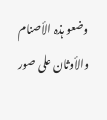وضعو ہذہ الأصنام والأوثان علی صور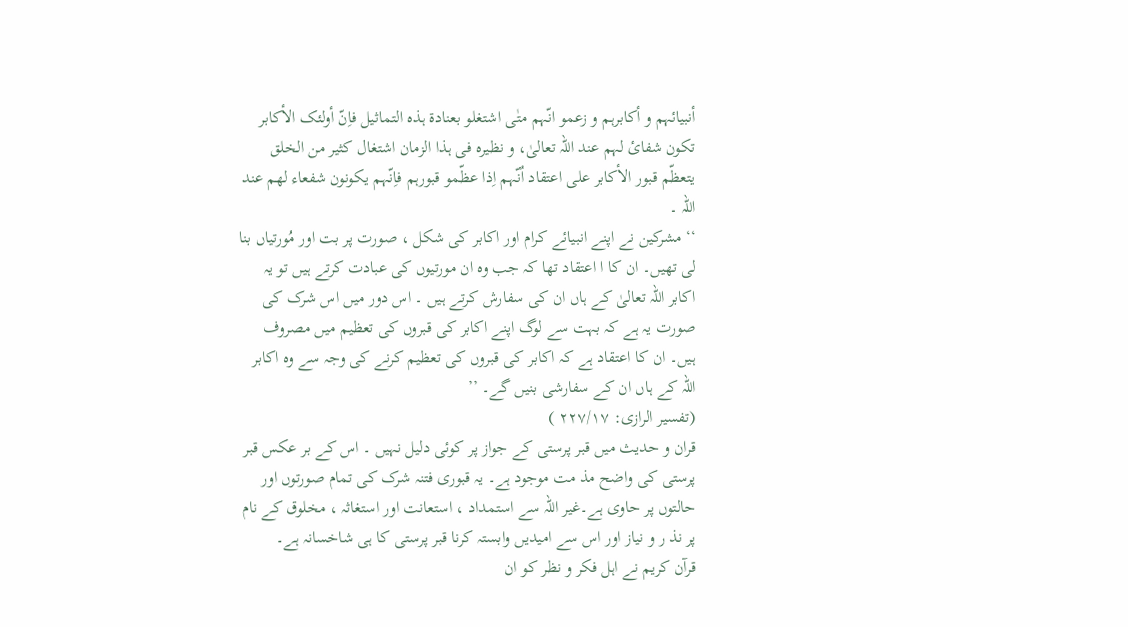أنبیائہم و أکابرہم و زعمو انّہم متٰی اشتغلو بعنادۃ ہذہ التماثیل فاِنّ أولئک الأکابر تکون شفائ لہم عند اللہ تعالیٰ، و نظیرہ فی ہذا الزمان اشتغال کثیر من الخلق یتعظّم قبور الأکابر علی اعتقاد اٌنّہم اِذا عظّمو قبورہم فاِنّہم یکونون شفعاء لھم عند اللہ ۔
‘‘ مشرکین نے اپنے انبیائے کرام اور اکابر کی شکل ، صورت پر بت اور مُورتیاں بنا لی تھیں۔ ان کا ا اعتقاد تھا کہ جب وہ ان مورتیوں کی عبادت کرتے ہیں تو یہ اکابر اللہ تعالیٰ کے ہاں ان کی سفارش کرتے ہیں ۔ اس دور میں اس شرک کی صورت یہ ہے کہ بہت سے لوگ اپنے اکابر کی قبروں کی تعظیم میں مصروف ہیں۔ ان کا اعتقاد ہے کہ اکابر کی قبروں کی تعظیم کرنے کی وجہ سے وہ اکابر اللہ کے ہاں ان کے سفارشی بنیں گے۔ ’’
(تفسیر الرازی: ۲۲۷/۱۷ )
قران و حدیث میں قبر پرستی کے جواز پر کوئی دلیل نہیں ۔ اس کے بر عکس قبر پرستی کی واضح مذ مت موجود ہے۔ یہ قبوری فتنہ شرک کی تمام صورتوں اور حالتوں پر حاوی ہے۔غیر اللہ سے استمداد ، استعانت اور استغاثہ ، مخلوق کے نام پر نذ ر و نیاز اور اس سے امیدیں وابستہ کرنا قبر پرستی کا ہی شاخسانہ ہے۔
قرآن کریم نے اہل فکر و نظر کو ان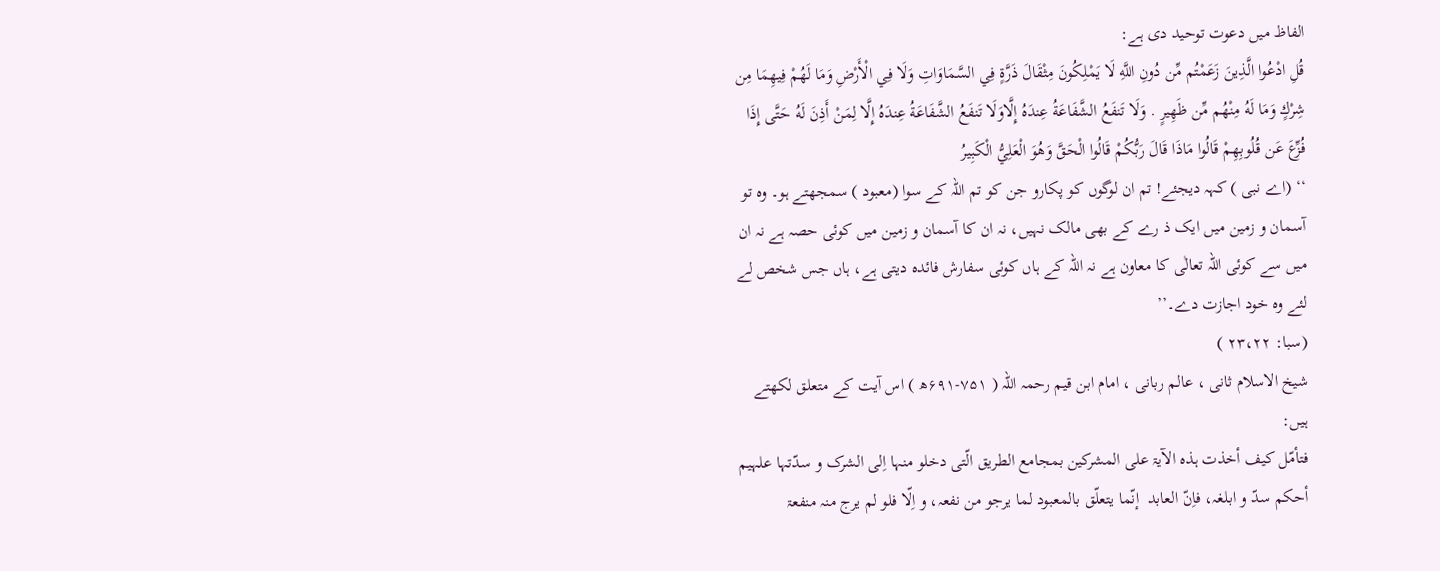الفاظ میں دعوت توحید دی ہے:
قُلِ ادْعُوا الَّذِينَ زَعَمْتُم مِّن دُونِ اللَّهِ لَا يَمْلِكُونَ مِثْقَالَ ذَرَّةٍ فِي السَّمَاوَاتِ وَلَا فِي الْأَرْضِ وَمَا لَهُمْ فِيهِمَا مِن شِرْكٍ وَمَا لَهُ مِنْهُم مِّن ظَهِيرٍ . وَلَا تَنفَعُ الشَّفَاعَةُ عِندَهُ إِلَّاوَلَا تَنفَعُ الشَّفَاعَةُ عِندَهُ إِلَّا لِمَنْ أَذِنَ لَهُ حَتَّى إِذَا فُزِّعَ عَن قُلُوبِهِمْ قَالُوا مَاذَا قَالَ رَبُّكُمْ قَالُوا الْحَقَّ وَهُوَ الْعَلِيُّ الْكَبِيرُ
‘‘ (اے نبی ) کہہ دیجئے! تم ان لوگوں کو پکارو جن کو تم اللہ کے سوا (معبود ) سمجھتے ہو۔ وہ تو آسمان و زمین میں ایک ذ رے کے بھی مالک نہیں، نہ ان کا آسمان و زمین میں کوئی حصہ ہے نہ ان میں سے کوئی اللہ تعالٰی کا معاون ہے نہ اللہ کے ہاں کوئی سفارش فائدہ دیتی ہے، ہاں جس شخص لے لئے وہ خود اجازت دے۔’’
(سبا: ۲۳،۲۲ )
شیخ الاسلام ثانی ، عالم ربانی ، امام ابن قیم رحمہ اللہ ( ۷۵۱-۶۹۱ھ ) اس آیت کے متعلق لکھتے ہیں:
فتأمّل کیف أخذت ہذہ الآیۃ علی المشرکین بمجامع الطریق الّتی دخلو منہا اِلی الشرک و سدّتہا علہیم أحکم سدّ و ابلغہ، فاِنّ العابد  إنّما یتعلّق بالمعبود لما یرجو من نفعہ، و اِلّا فلو لم یرج منہ منفعۃ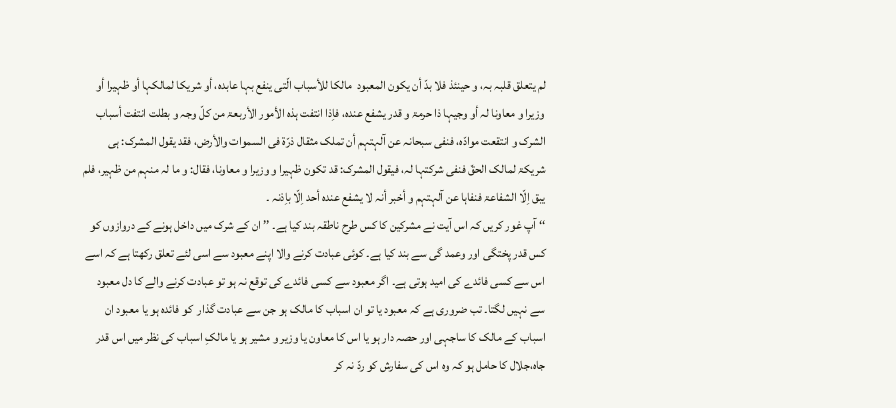لم یتعلق قلبہ بہ، و حینئذ فلا بدّ أن یکون المعبود  مالکا للأسباب الّتی ینفع بہا عابدہ، أو شریکا لمالکہا أو ظہیرا أو وزیرا و معاونا لہ أو وجیہا ذا حرمۃ و قدر یشفع عندہ، فاِذا انتفت ہذہ الأمور الأربعۃ من کلّ وجہ و بطلت انتفت أسباب الشرک و انتقعت موادّہ، فنفی سبحانہ عن آلہتہم أن تملک مثقال ذرّۃ فی السموات والأرض، فقد یقول المشرک: ہی شریکۃ لمالک الحقّ فنفی شرکتہا لہ، فیقول المشرک: قد تکون ظہیرا و وزیرا و معاونا، فقال: و ما لہ منہم من ظہیر، فلم یبق اِلّا الشفاعۃ فنفاہا عن آلہتہم و أخبر أنہ لا یشفع عندہ أحد اِلّا باِذنہ ۔
‘‘ آپ غور کریں کہ اس آیت نے مشرکین کا کس طرح ناطقہ بند کیا ہے۔ ’’ ان کے شرک میں داخل ہونے کے دروازوں کو کس قدر پختگی اور وعمد گی سے بند کیا ہے۔ کوئی عبادت کرنے والا اپنے معبود سے اسی لئے تعلق رکھتا ہے کہ اسے اس سے کسی فائدے کی امید ہوتی ہے۔ اگر معبود سے کسی فائدے کی توقع نہ ہو تو عبادت کرنے والے کا دل معبود سے نہیں لگتا۔ تب ضروری ہے کہ معبود یا تو ان اسباب کا مالک ہو جن سے عبادت گذار  کو فائدہ ہو یا معبود ان اسباب کے مالک کا ساجہی اور حصہ دار ہو یا اس کا معاون یا وزیر و مشیر ہو یا مالکِ اسباب کی نظر میں اس قدر جاہ،جلال کا حامل ہو کہ وہ اس کی سفارش کو ردّ نہ کر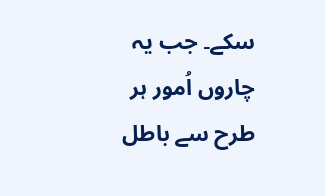سکے۔ جب یہ چاروں اُمور ہر طرح سے باطل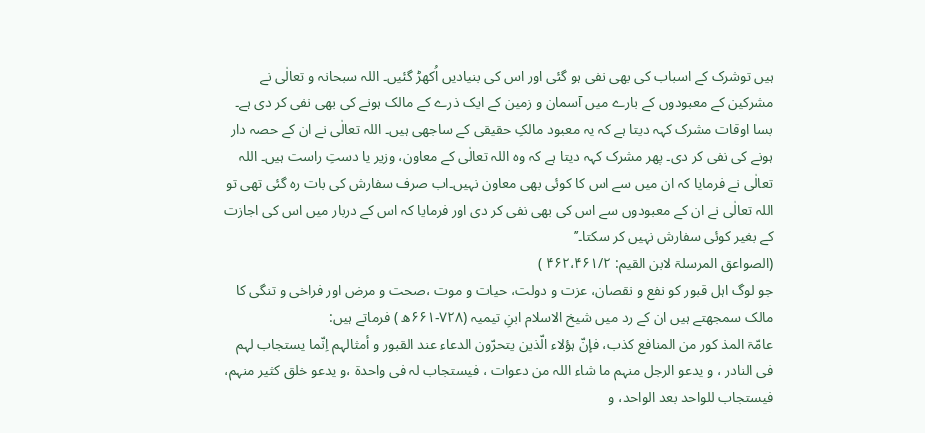ہیں توشرک کے اسباب کی بھی نفی ہو گئی اور اس کی بنیادیں اُکھڑ گئیں۔ اللہ سبحانہ و تعالٰی نے مشرکین کے معبودوں کے بارے میں آسمان و زمین کے ایک ذرے کے مالک ہونے کی بھی نفی کر دی ہے۔ بسا اوقات مشرک کہہ دیتا ہے کہ یہ معبود مالکِ حقیقی کے ساجھی ہیں۔ اللہ تعالٰی نے ان کے حصہ دار ہونے کی نفی کر دی۔ پھر مشرک کہہ دیتا ہے کہ وہ اللہ تعالٰی کے معاون، وزیر یا دستِ راست ہیں۔ اللہ تعالٰی نے فرمایا کہ ان میں سے اس کا کوئی بھی معاون نہیں۔اب صرف سفارش کی بات رہ گئی تھی تو اللہ تعالٰی نے ان کے معبودوں سے اس کی بھی نفی کر دی اور فرمایا کہ اس کے دربار میں اس کی اجازت کے بغیر کوئی سفارش نہیں کر سکتا۔’’
(الصواعق المرسلۃ لابن القیم: ۴۶۲،۴۶۱/۲ )
جو لوگ اہل قبور کو نفع و نقصان، عزت و دولت، حیات و موت ،صحت و مرض اور فراخی و تنگی کا مالک سمجھتے ہیں ان کے رد میں شیخ الاسلام ابنِ تیمیہ (۷۲۸-۶۶۱ھ ) فرماتے ہیں:
عامّۃ المذ کور من المنافع کذب، فإنّ ہؤلاء الّذین یتحرّون الدعاء عند القبور و أمثالہم اِنّما یستجاب لہم فی النادر ، و یدعو الرجل منہم ما شاء اللہ من دعوات ، فیستجاب لہ فی واحدۃ ،و یدعو خلق کثیر منہم، فیستجاب للواحد بعد الواحد، و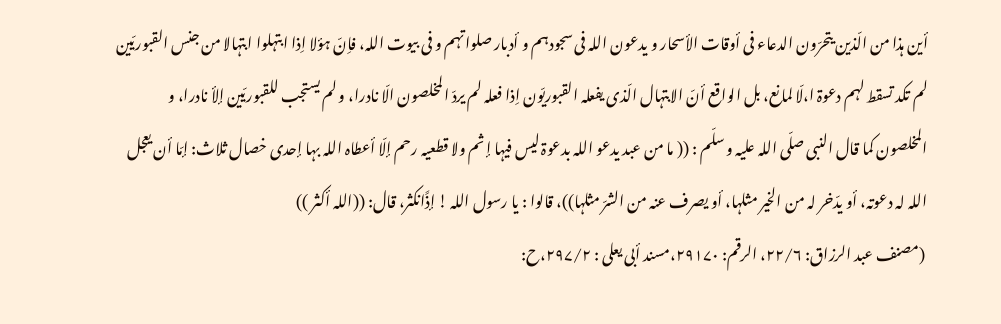أین ہذا من الّذین یتحرّون الدعاء فی أوقات الأسحار و یدعون اللہ فی سجودہم و أدبار صلواتہم و فی بیوت اللہ، فاِنّ ہؤلا اِذا ابتہلوا ابتہالا من جنس القبوریّین لم تکد تسقط لہم دعوۃ ا،لّا لمانع، بل الواقع أنّ الابتہال الّذی یفعلہ القبوریّون اِذا فعلہ لم یردّ المخلصون الّا نادرا، و لم یستجب للقبوریّین إلأ نادرا، و المخلصون کما قال النبی صلّی اللہ علیہ و سلّم : (( ما من عبد یدعو اللہ بدعوۃ لیس فیہا إ ثم ولا قطعیہ رحم إلّا أعطاہ اللہ بہا إحدی خصال ثلاث: إمّا أن یعجل اللہ لہ دعوتہ، أو یدّخر لہ من الخیر مثلہا، أو یصرف عنہ من الشرّ مثلہا))، قالوا : یا رسول اللہ ! إذًانکثر، قال: ((اللہ أکثر ))
 (مصنف عبد الرزاق: ۲۲/۶، الرقم: ۲۹۱۷۰،مسند أبی یعلی : ۲۹۷/۲،ح: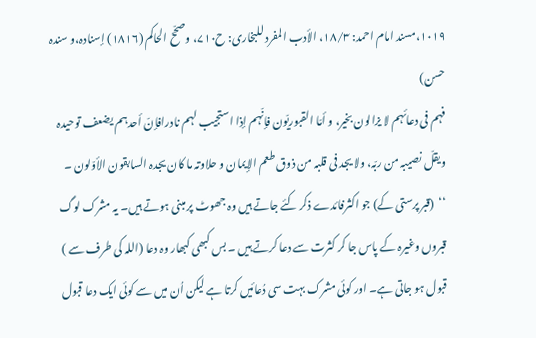۱۰۱۹،مسند امام احمد: ۱۸/۳، الأدب المفرد للبخاری: ح۷۱۰، وصحّح الحاکم (۱۸۱۶) إسنادہ،و سندہ حسن)
فہم فی دعائہم لا یزالون بخیر، و أمّا القبوریّون فإنّہم إذا استجیب لہم نادرافإنّ أحدہم یضعف توحیدہ و یقلّ نصیبہ من ربّہ، ولا یجد فی قلبہ من ذوق طعم الإیمان و حلاوتہ ما کان یجدہ السابقون الأوّلون ۔
‘‘  (قبر پرستی کے) جو اکثرفائدے ذکر کئے جاتے ہیں وہ جھوٹ پر مبنی ہوتے ہیں۔ یہ مشرک لوگ قبروں وغیرہ کے پاس جا کر کثرت سے دعا کرتے ہیں ۔ بس کبھی کبھار وہ دعا (اللہ کی طرف سے ) قبول ہو جاتی ہے۔ اور کوئی مشرک بہت سی دُعائیں کرتا ہے لیکن اُن میں سے کوئی ایک دعا قبول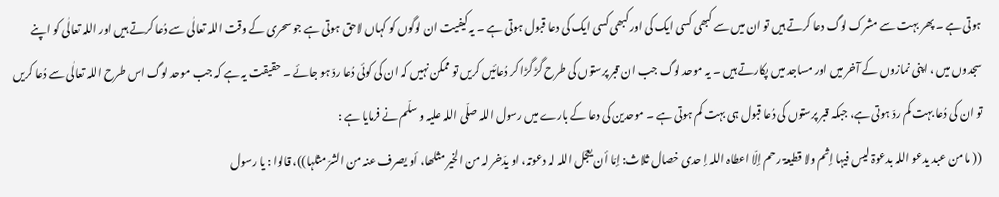ہوتی ہے ۔ پھر بہت سے مشرک لوگ دعا کرتے ہیں تو ان میں سے کبھی کسی ایک کی اور کبھی کسی ایک کی دعا قبول ہوتی ہے ۔ یہ کیفیت ان لوگوں کو کہاں لاحق ہوتی ہے جو سحری کے وقت اللہ تعالٰی سے دُعا کرتے ہیں اور اللہ تعالٰی کو اپنے سجدوں میں ، اپنی نمازوں کے آخر میں اور مساجد میں پکارتے ہیں ۔ یہ موحد لوگ جب ان قبر پرستوں کی طرح گڑ گڑا کر دُعائیں کریں تو ممکن نہیں کہ ان کی کوئی دُعا ردّ ہو جائے ۔ حقیقت یہ ہے کہ جب موحد لوگ اس طرح اللہ تعالٰی سے دُعا کریں تو ان کی دُعا بہت کم ردّ ہوتی ہے، جبکہ قبر پرستوں کی دُعا قبول ہی بہت کم ہوتی ہے ۔ موحدین کی دعا کے بارے میں رسول اللہ صلّی اللہ علیہ و سلّم نے فرمایا ہے :
(( ما من عبد یدعو اللہ بدعوۃ لیس فیہا إثم ولا قطیعۃ رحم إلّا اعطاہ اللہ إ حدی خصال ثلاث: إمّا أن یعجّل اللہ لہ دعوتہ، او یدّخر لہ من الخیر مثلھا، أو یصرف عنہ من الشرّ مثلہا))، قالوا : یا رسول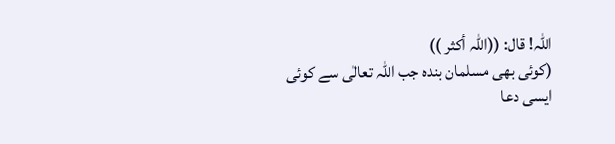اللہ! قال: ((اللہ أکثر ))
(کوئی بھی مسلمان بندہ جب اللہ تعالٰی سے کوئی ایسی دعا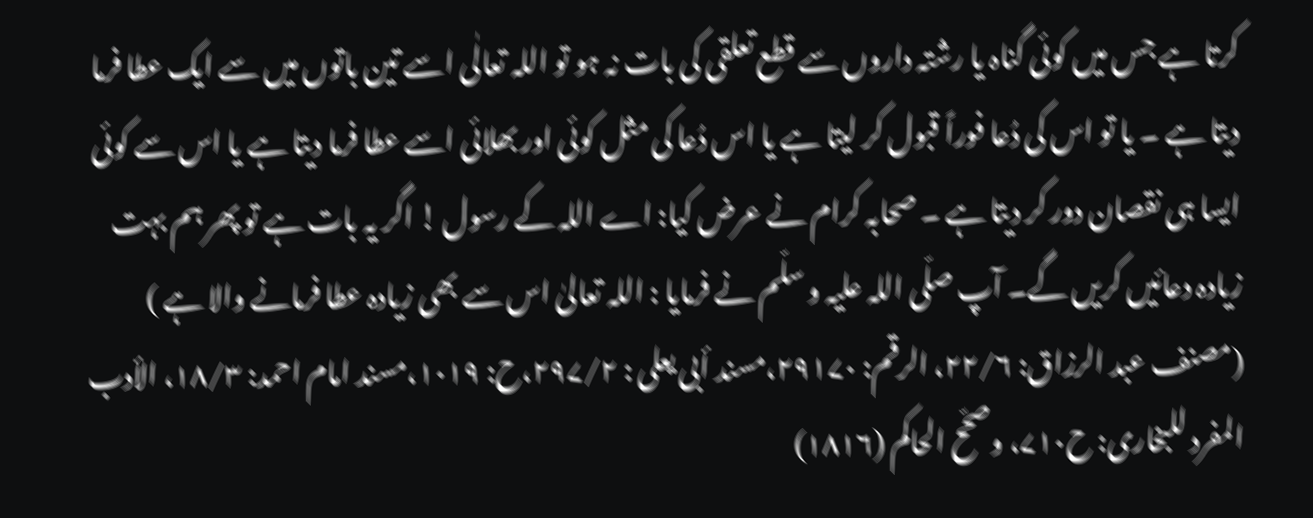کرتا ہے جس میں کوئی گناہ یا رشتہ داروں سے قطع تعلقی کی بات نہ ہو تو اللہ تعالٰی اسے تین باتوں میں سے ایک عطا فرما دیتا ہے ۔ یا تو اس کی دُعا فوراً قبول کر لیتا ہے یا اس دُعا کی مثل کوئی اور بھلائی اسے عطا فرما دیتا ہے یا اس سے کوئی ایسا ہی نقصان دور کر دیتا ہے ۔ صحابہ کرام نے عرض کیا: اے اللہ کے رسول ! اگر یہ بات ہے تو پھر ہم بہت زیادہ دعائیں کریں گے۔ آپ صلّی اللہ علیہ و سلّم نے فرمایا : اللہ تعالیٰ اس سے بھی زیادہ عطا فرمانے والا ہے )
(مصنف عبد الرزاق: ۲۲/۶، الرقم: ۲۹۱۷۰،مسند أبی یعلی : ۲۹۷/۲،ح: ۱۰۱۹،مسند امام احمد: ۱۸/۳، الأدب المفرد للبخاری: ح۷۱۰، وصحّح الحاکم (۱۸۱۶)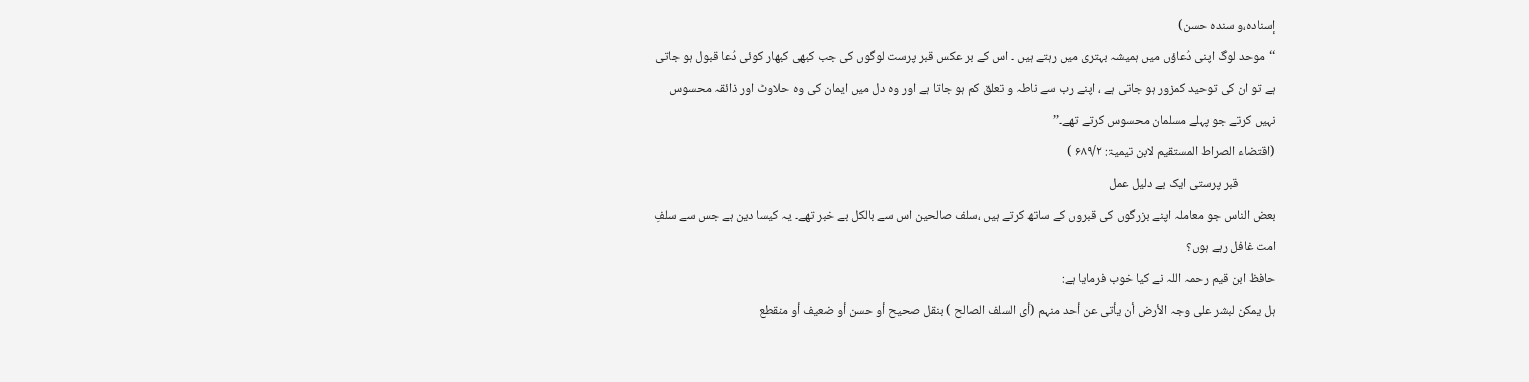إسنادہ،و سندہ حسن)
‘‘موحد لوگ اپنی دُعاؤں میں ہمیشہ بہتری میں رہتے ہیں ۔ اس کے بر عکس قبر پرست لوگوں کی جب کبھی کبھار کوئی دُعا قبول ہو جاتی ہے تو ان کی توحید کمزور ہو جاتی ہے ، اپنے رب سے ناطہ و تعلق کم ہو جاتا ہے اور وہ دل میں ایمان کی وہ حلاوٹ اور ذائقہ محسوس نہیں کرتے جو پہلے مسلمان محسوس کرتے تھے۔’’
(اقتضاء الصراط المستقیم لابن تیمیۃ: ۶۸۹/۲ )
             قبر پرستی ایک بے دلیل عمل
بعض الناس جو معاملہ اپنے بزرگوں کی قبروں کے ساتھ کرتے ہیں ،سلف صالحین اس سے بالکل بے خبر تھے۔ یہ کیسا دین ہے جس سے سلفِ امت غافل رہے ہوں؟
حافظ ابن قیم رحمہ اللہ نے کیا خوب فرمایا ہے:
ہل یمکن لبشر علی وجہ الأرض أن یأتی عن أحد منہم (أی السلف الصالح ) بنقل صحیح أو حسن أو ضعیف أو منقطع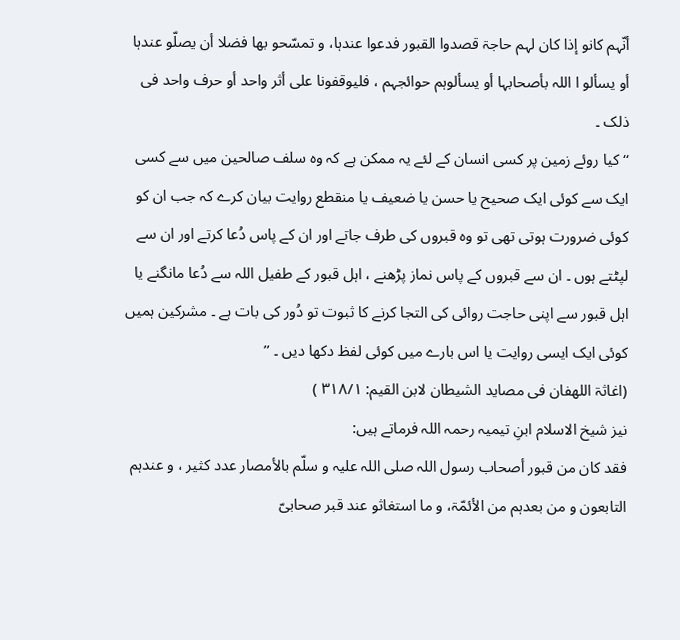أنّہم کانو إذا کان لہم حاجۃ قصدوا القبور فدعوا عندہا، و تمسّحو بھا فضلا أن یصلّو عندہا أو یسألو ا اللہ بأصحابہا أو یسألوہم حوائجہم ، فلیوقفونا علی أثر واحد أو حرف واحد فی ذلک ۔
‘‘ کیا روئے زمین پر کسی انسان کے لئے یہ ممکن ہے کہ وہ سلف صالحین میں سے کسی ایک سے کوئی ایک صحیح یا حسن یا ضعیف یا منقطع روایت بیان کرے کہ جب ان کو کوئی ضرورت ہوتی تھی تو وہ قبروں کی طرف جاتے اور ان کے پاس دُعا کرتے اور ان سے لپٹتے ہوں ۔ ان سے قبروں کے پاس نماز پڑھنے ، اہل قبور کے طفیل اللہ سے دُعا مانگنے یا اہل قبور سے اپنی حاجت روائی کی التجا کرنے کا ثبوت تو دُور کی بات ہے ۔ مشرکین ہمیں کوئی ایک ایسی روایت یا اس بارے میں کوئی لفظ دکھا دیں ۔ ’’
(اغاثۃ اللھفان فی مصاید الشیطان لابن القیم: ۳۱۸/۱ )
نیز شیخ الاسلام ابنِ تیمیہ رحمہ اللہ فرماتے ہیں:
فقد کان من قبور أصحاب رسول اللہ صلی اللہ علیہ و سلّم بالأمصار عدد کثیر ، و عندہم التابعون و من بعدہم من الأئمّۃ، و ما استغاثو عند قبر صحابیّ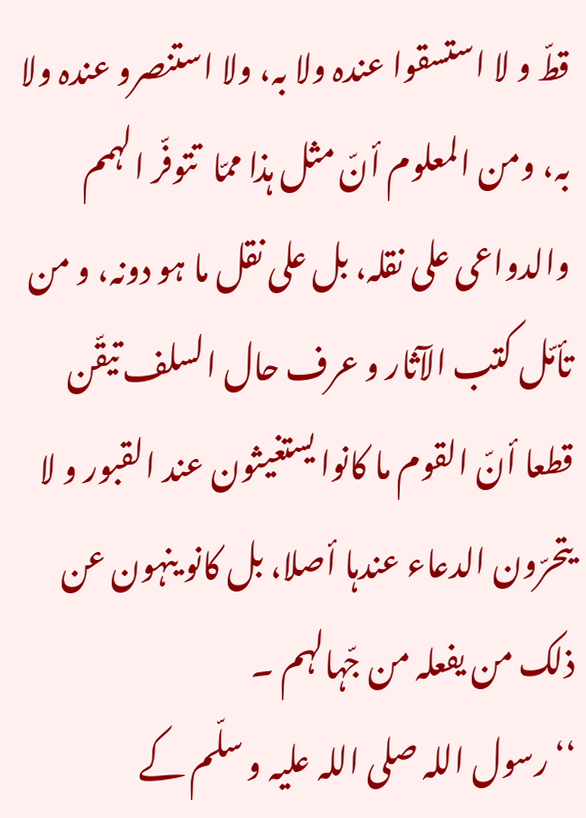قطّ و لا استسقوا عندہ ولا بہ، ولا استنصرو عندہ ولا بہ، ومن المعلوم أنّ مثل ہذا ممّا  تتوفّر الہمم والدواعی علی نقلہ، بل علی نقل ما ہو دونہ، و من تأمّل کتب الآثار و عرف حال السلف تیقّن قطعا أنّ القوم ما کانوا یستغیثون عند القبور و لا یتحرّون الدعاء عندہا أصلا، بل کانو ینہون عن ذلک من یفعلہ من جّہالہم ۔
‘‘رسول اللہ صلی اللہ علیہ و سلّم کے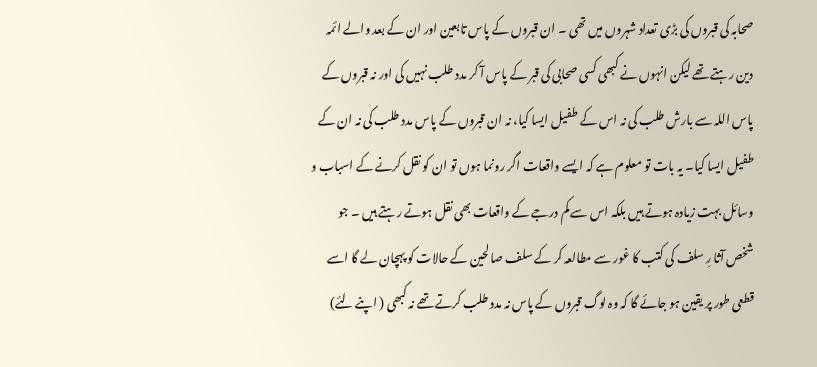صحابہ کی قبروں کی بڑی تعداد شہروں میں تھی ۔ ان قبروں کے پاس تابعین اور ان کے بعد والے ائمہ دین رہتے تھے لیکن انہوں نے کبھی کسی صحابی کی قبر کے پاس آ کر مدد طلب نہیں کی اور نہ قبروں کے پاس اللہ سے بارش طلب کی نہ اس کے طفیل ایسا کیا، نہ ان قبروں کے پاس مدد طلب کی نہ ان کے طفیل ایسا کیا۔ یہ بات تو معلوم ہے کہ ایسے واقعات اگر رونما ہوں تو ان کو نقل کرنے کے اسباب و وسائل بہت زیادہ ہوتے ہیں بلکہ اس سے کم درجے کے واقعات بھی نقل ہوتے رہتے ہیں ۔ جو شخص آثا رِ سلف کی کتب کا غور سے مطالعہ کر کے سلف صالحین کے حالات کو پہچان لے گا اسے قطعی طور پر یقین ہو جائے گا کہ وہ لوگ قبروں کے پاس نہ مدد طلب کرتے تھے نہ کبھی ( اپنے لئے)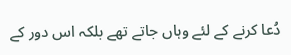دُعا کرنے کے لئے وہاں جاتے تھے بلکہ اس دور کے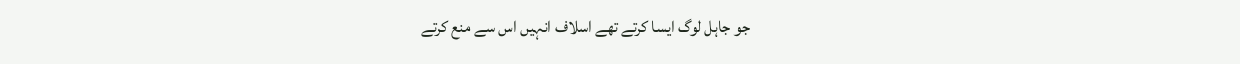جو جاہل لوگ ایسا کرتے تھے اسلاف انہیں اس سے منع کرتے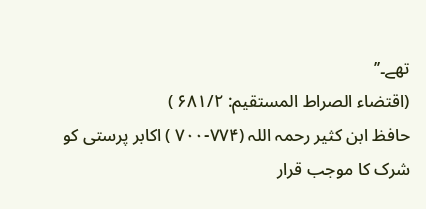تھے۔’’
(اقتضاء الصراط المستقیم: ۶۸۱/۲ )
حافظ ابن کثیر رحمہ اللہ (۷۷۴-۷۰۰ ) اکابر پرستی کو شرک کا موجب قرار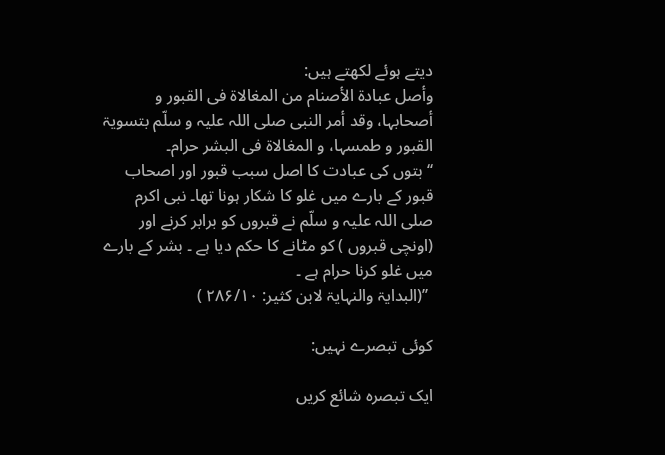دیتے ہوئے لکھتے ہیں:
وأصل عبادۃ الأصنام من المغالاۃ فی القبور و أصحابہا، وقد أمر النبی صلی اللہ علیہ و سلّم بتسویۃ القبور و طمسہا، و المغالاۃ فی البشر حرام۔
‘‘ بتوں کی عبادت کا اصل سبب قبور اور اصحاب قبور کے بارے میں غلو کا شکار ہونا تھا۔ نبی اکرم صلی اللہ علیہ و سلّم نے قبروں کو برابر کرنے اور (اونچی قبروں ) کو مٹانے کا حکم دیا ہے ۔ بشر کے بارے میں غلو کرنا حرام ہے ۔
 ’’(البدایۃ والنہایۃ لابن کثیر: ۲۸۶/۱۰ )

کوئی تبصرے نہیں:

ایک تبصرہ شائع کریں